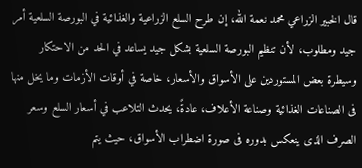قال الخبير الزراعي محمد نعمة الله، إن طرح السلع الزراعية والغذائية في البورصة السلعية أمر جيد ومطلوب، لأن تنظيم البورصة السلعية بشكل جيد يساعد في الحد من الاحتكار وسيطرة بعض المستوردين على الأسواق والأسعار، خاصة في أوقات الأزمات وما يخل منها فى الصناعات الغذائية وصناعة الأعلاف، عادةً، يحدث التلاعب في أسعار السلع وسعر الصرف الذى ينعكس بدوره فى صورة اضطراب الأسواق، حيث يتم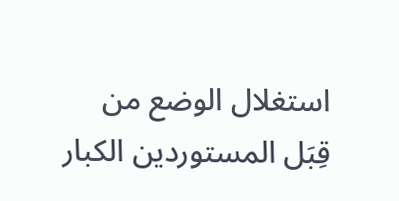استغلال الوضع من قِبَل المستوردين الكبار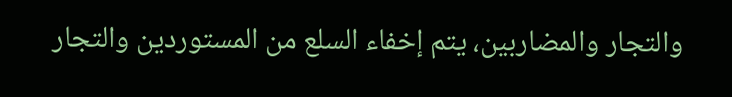والتجار والمضاربين، يتم إخفاء السلع من المستوردين والتجار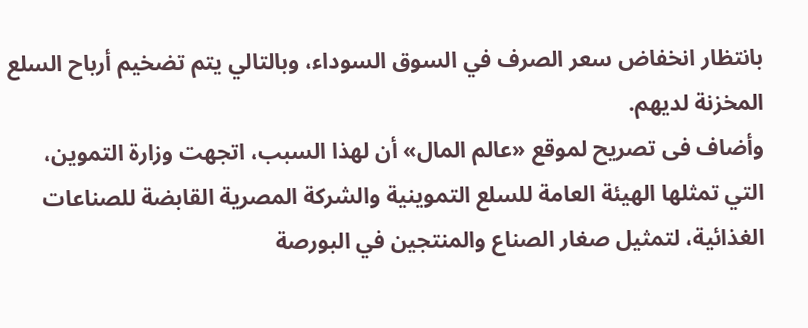بانتظار انخفاض سعر الصرف في السوق السوداء، وبالتالي يتم تضخيم أرباح السلع المخزنة لديهم.
وأضاف فى تصريح لموقع «عالم المال» أن لهذا السبب، اتجهت وزارة التموين، التي تمثلها الهيئة العامة للسلع التموينية والشركة المصرية القابضة للصناعات الغذائية، لتمثيل صغار الصناع والمنتجين في البورصة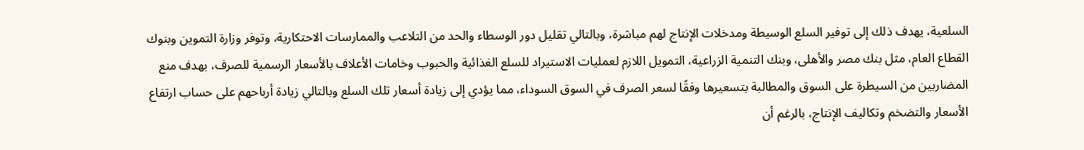السلعية، يهدف ذلك إلى توفير السلع الوسيطة ومدخلات الإنتاج لهم مباشرة، وبالتالي تقليل دور الوسطاء والحد من التلاعب والممارسات الاحتكارية، وتوفر وزارة التموين وبنوك القطاع العام، مثل بنك مصر والأهلى، وبنك التنمية الزراعية، التمويل اللازم لعمليات الاستيراد للسلع الغذائية والحبوب وخامات الأعلاف بالأسعار الرسمية للصرف، بهدف منع المضاربين من السيطرة على السوق والمطالبة بتسعيرها وفقًا لسعر الصرف في السوق السوداء، مما يؤدي إلى زيادة أسعار تلك السلع وبالتالي زيادة أرباحهم على حساب ارتفاع الأسعار والتضخم وتكاليف الإنتاج، بالرغم أن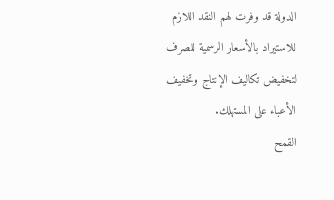الدولة قد وفرت لهم النقد اللازم للاستيراد بالأسعار الرسمية للصرف لتخفيض تكاليف الإنتاج وتخفيف الأعباء على المستهلك.
القمح